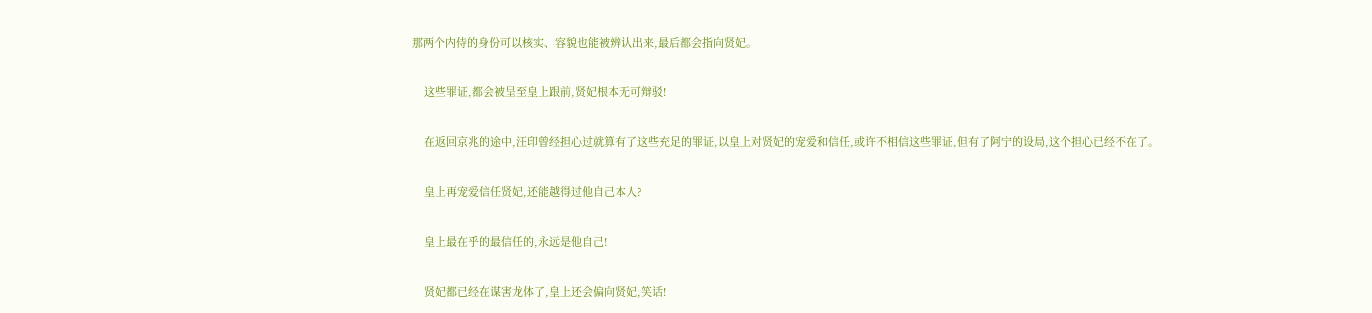那两个内侍的身份可以核实、容貌也能被辨认出来,最后都会指向贤妃。

    这些罪证,都会被呈至皇上跟前,贤妃根本无可辩驳!

    在返回京兆的途中,汪印曾经担心过就算有了这些充足的罪证,以皇上对贤妃的宠爱和信任,或许不相信这些罪证,但有了阿宁的设局,这个担心已经不在了。

    皇上再宠爱信任贤妃,还能越得过他自己本人?

    皇上最在乎的最信任的,永远是他自己!

    贤妃都已经在谋害龙体了,皇上还会偏向贤妃,笑话!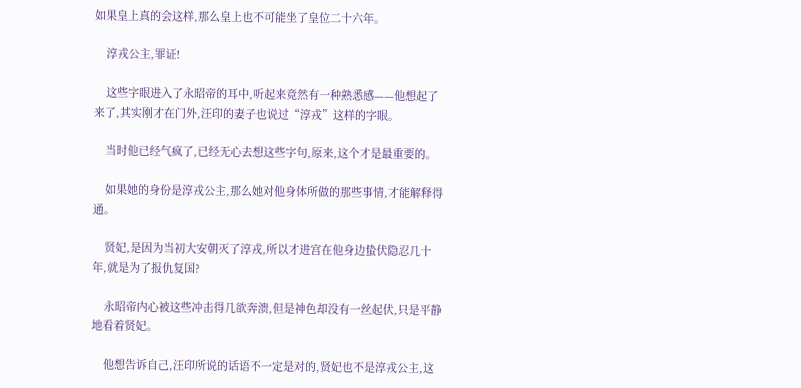如果皇上真的会这样,那么皇上也不可能坐了皇位二十六年。

    淳戎公主,罪证!

    这些字眼进入了永昭帝的耳中,听起来竟然有一种熟悉感——他想起了来了,其实刚才在门外,汪印的妻子也说过“淳戎”这样的字眼。

    当时他已经气疯了,已经无心去想这些字句,原来,这个才是最重要的。

    如果她的身份是淳戎公主,那么她对他身体所做的那些事情,才能解释得通。

    贤妃,是因为当初大安朝灭了淳戎,所以才进宫在他身边蛰伏隐忍几十年,就是为了报仇复国?

    永昭帝内心被这些冲击得几欲奔溃,但是神色却没有一丝起伏,只是平静地看着贤妃。

    他想告诉自己,汪印所说的话语不一定是对的,贤妃也不是淳戎公主,这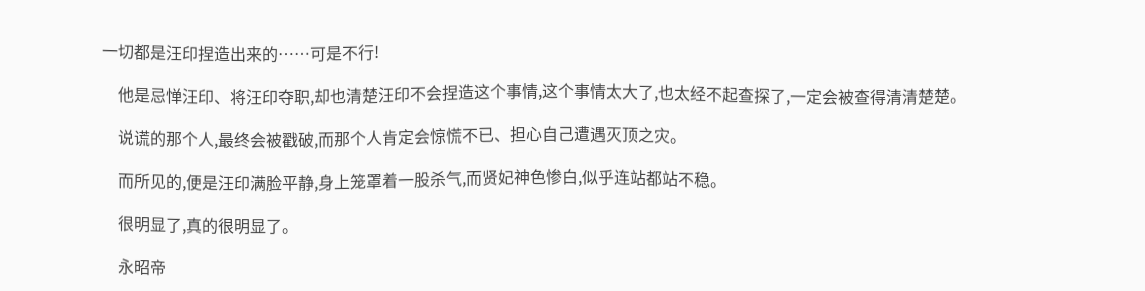一切都是汪印捏造出来的……可是不行!

    他是忌惮汪印、将汪印夺职,却也清楚汪印不会捏造这个事情,这个事情太大了,也太经不起查探了,一定会被查得清清楚楚。

    说谎的那个人,最终会被戳破,而那个人肯定会惊慌不已、担心自己遭遇灭顶之灾。

    而所见的,便是汪印满脸平静,身上笼罩着一股杀气,而贤妃神色惨白,似乎连站都站不稳。

    很明显了,真的很明显了。

    永昭帝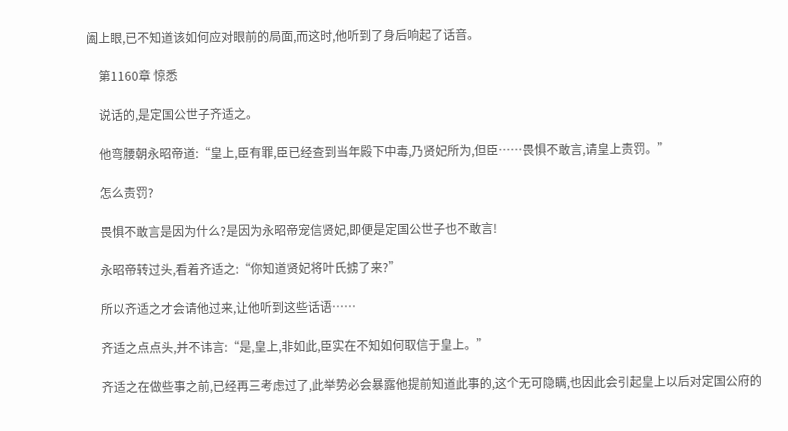阖上眼,已不知道该如何应对眼前的局面,而这时,他听到了身后响起了话音。

    第1160章 惊悉

    说话的,是定国公世子齐适之。

    他弯腰朝永昭帝道:“皇上,臣有罪,臣已经查到当年殿下中毒,乃贤妃所为,但臣……畏惧不敢言,请皇上责罚。”

    怎么责罚?

    畏惧不敢言是因为什么?是因为永昭帝宠信贤妃,即便是定国公世子也不敢言!

    永昭帝转过头,看着齐适之:“你知道贤妃将叶氏掳了来?”

    所以齐适之才会请他过来,让他听到这些话语……

    齐适之点点头,并不讳言:“是,皇上,非如此,臣实在不知如何取信于皇上。”

    齐适之在做些事之前,已经再三考虑过了,此举势必会暴露他提前知道此事的,这个无可隐瞒,也因此会引起皇上以后对定国公府的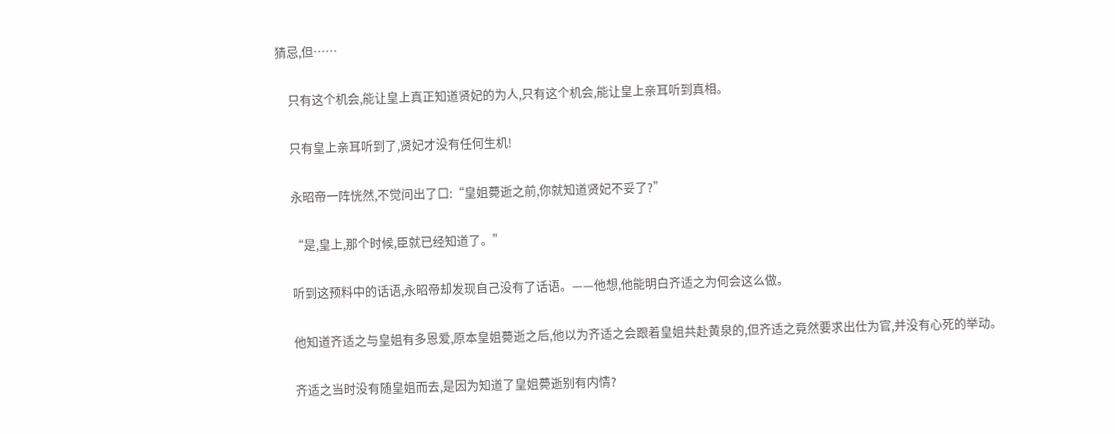猜忌,但……

    只有这个机会,能让皇上真正知道贤妃的为人,只有这个机会,能让皇上亲耳听到真相。

    只有皇上亲耳听到了,贤妃才没有任何生机!

    永昭帝一阵恍然,不觉问出了口:“皇姐薨逝之前,你就知道贤妃不妥了?”

    “是,皇上,那个时候,臣就已经知道了。”

    听到这预料中的话语,永昭帝却发现自己没有了话语。——他想,他能明白齐适之为何会这么做。

    他知道齐适之与皇姐有多恩爱,原本皇姐薨逝之后,他以为齐适之会跟着皇姐共赴黄泉的,但齐适之竟然要求出仕为官,并没有心死的举动。

    齐适之当时没有随皇姐而去,是因为知道了皇姐薨逝别有内情?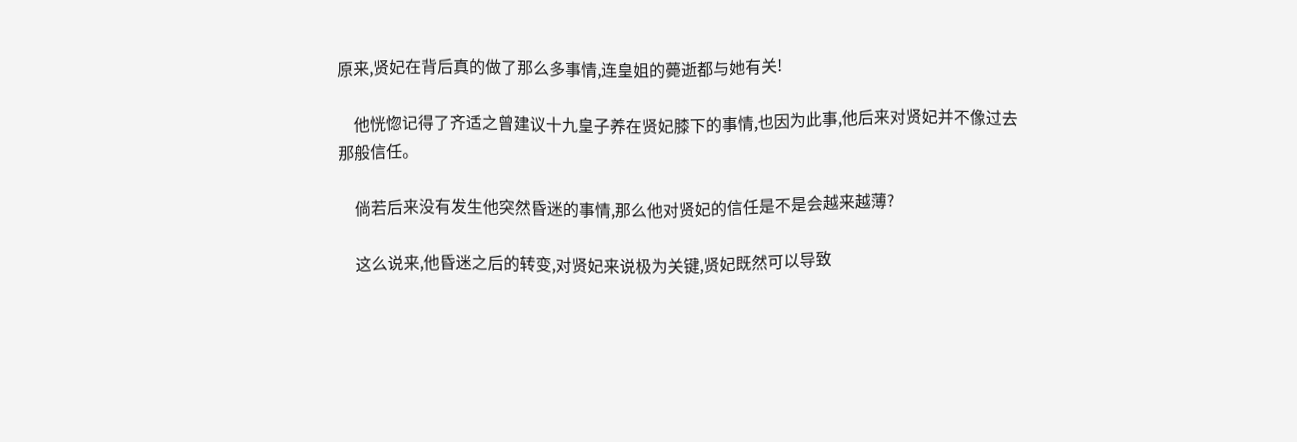原来,贤妃在背后真的做了那么多事情,连皇姐的薨逝都与她有关!

    他恍惚记得了齐适之曾建议十九皇子养在贤妃膝下的事情,也因为此事,他后来对贤妃并不像过去那般信任。

    倘若后来没有发生他突然昏迷的事情,那么他对贤妃的信任是不是会越来越薄?

    这么说来,他昏迷之后的转变,对贤妃来说极为关键,贤妃既然可以导致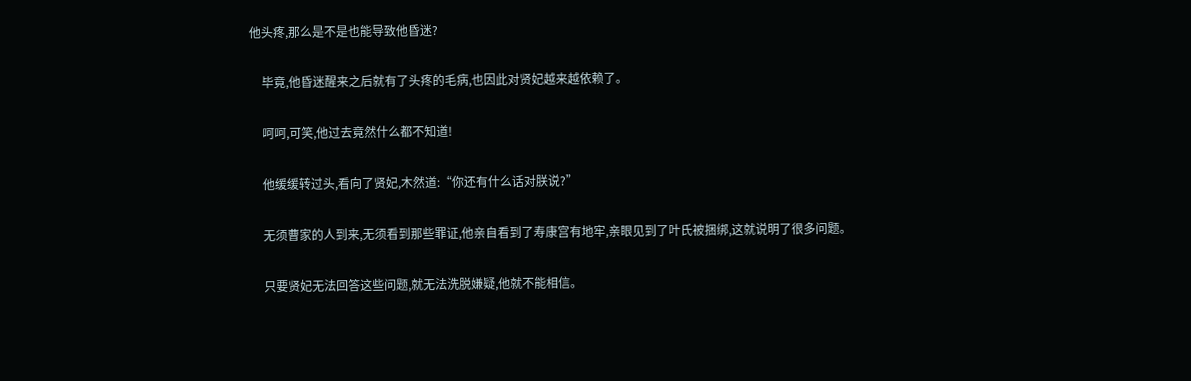他头疼,那么是不是也能导致他昏迷?

    毕竟,他昏迷醒来之后就有了头疼的毛病,也因此对贤妃越来越依赖了。

    呵呵,可笑,他过去竟然什么都不知道!

    他缓缓转过头,看向了贤妃,木然道:“你还有什么话对朕说?”

    无须曹家的人到来,无须看到那些罪证,他亲自看到了寿康宫有地牢,亲眼见到了叶氏被捆绑,这就说明了很多问题。

    只要贤妃无法回答这些问题,就无法洗脱嫌疑,他就不能相信。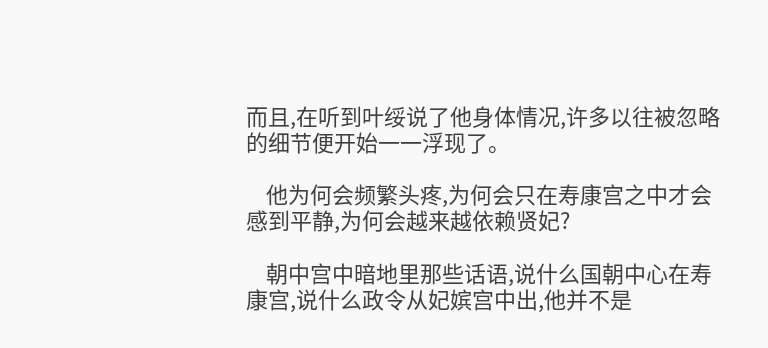而且,在听到叶绥说了他身体情况,许多以往被忽略的细节便开始一一浮现了。

    他为何会频繁头疼,为何会只在寿康宫之中才会感到平静,为何会越来越依赖贤妃?

    朝中宫中暗地里那些话语,说什么国朝中心在寿康宫,说什么政令从妃嫔宫中出,他并不是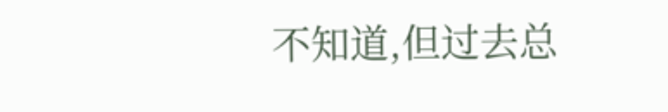不知道,但过去总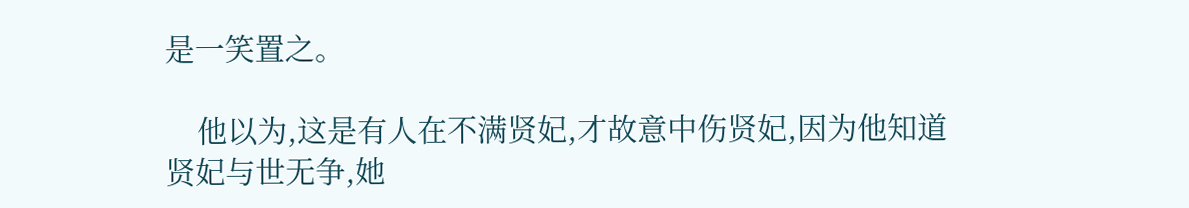是一笑置之。

    他以为,这是有人在不满贤妃,才故意中伤贤妃,因为他知道贤妃与世无争,她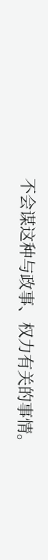不会谋这种与政事、权力有关的事情。